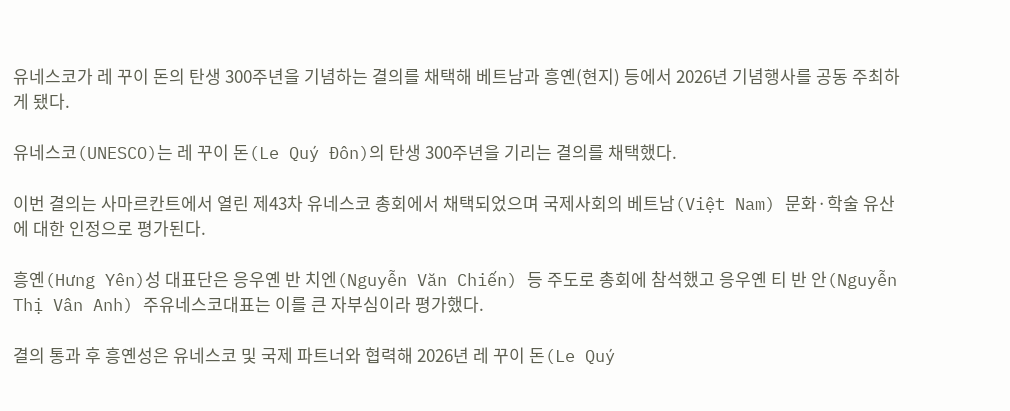유네스코가 레 꾸이 돈의 탄생 300주년을 기념하는 결의를 채택해 베트남과 흥옌(현지) 등에서 2026년 기념행사를 공동 주최하게 됐다.

유네스코(UNESCO)는 레 꾸이 돈(Le Quý Đôn)의 탄생 300주년을 기리는 결의를 채택했다.

이번 결의는 사마르칸트에서 열린 제43차 유네스코 총회에서 채택되었으며 국제사회의 베트남(Việt Nam) 문화·학술 유산에 대한 인정으로 평가된다.

흥옌(Hưng Yên)성 대표단은 응우옌 반 치엔(Nguyễn Văn Chiến) 등 주도로 총회에 참석했고 응우옌 티 반 안(Nguyễn Thị Vân Anh) 주유네스코대표는 이를 큰 자부심이라 평가했다.

결의 통과 후 흥옌성은 유네스코 및 국제 파트너와 협력해 2026년 레 꾸이 돈(Le Quý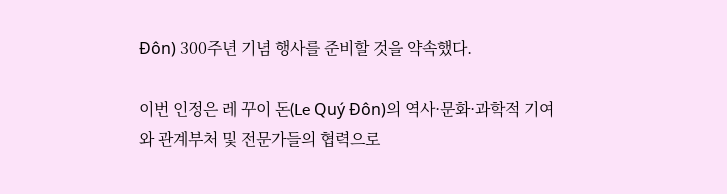Đôn) 300주년 기념 행사를 준비할 것을 약속했다.

이번 인정은 레 꾸이 돈(Le Quý Đôn)의 역사·문화·과학적 기여와 관계부처 및 전문가들의 협력으로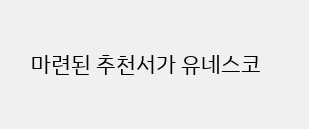마련된 추천서가 유네스코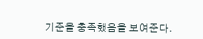기준을 충족했음을 보여준다.